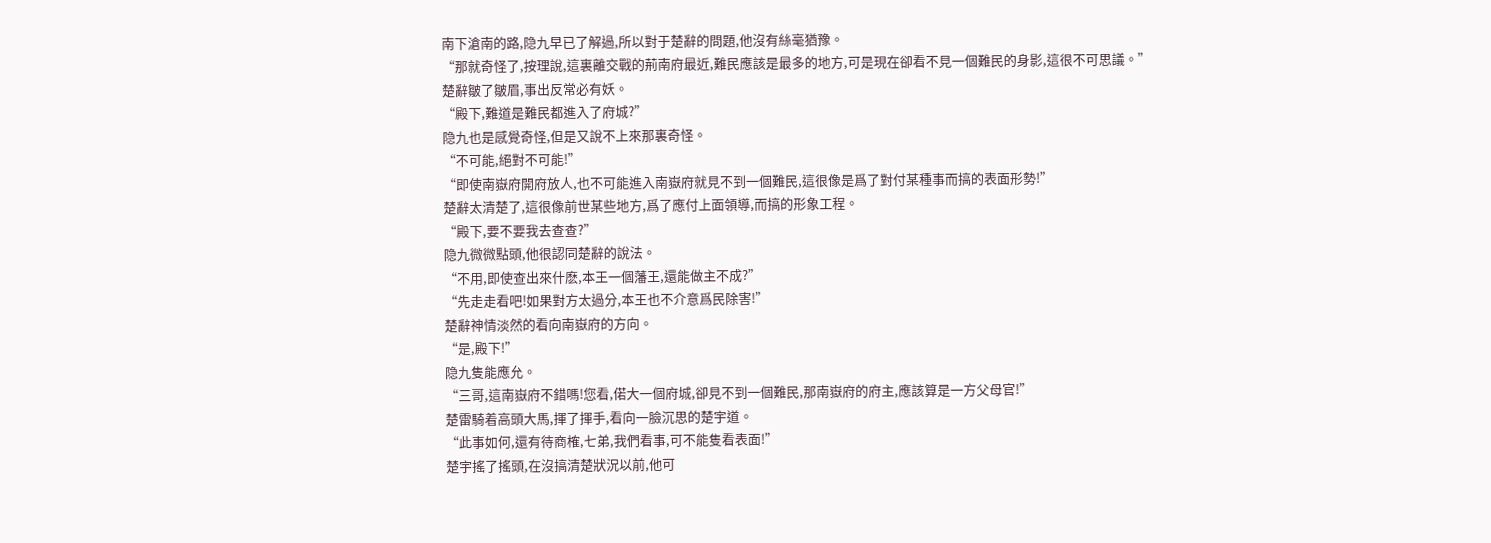南下滄南的路,隐九早已了解過,所以對于楚辭的問題,他沒有絲毫猶豫。
“那就奇怪了,按理說,這裏離交戰的荊南府最近,難民應該是最多的地方,可是現在卻看不見一個難民的身影,這很不可思議。”
楚辭皺了皺眉,事出反常必有妖。
“殿下,難道是難民都進入了府城?”
隐九也是感覺奇怪,但是又說不上來那裏奇怪。
“不可能,絕對不可能!”
“即使南嶽府開府放人,也不可能進入南嶽府就見不到一個難民,這很像是爲了對付某種事而搞的表面形勢!”
楚辭太清楚了,這很像前世某些地方,爲了應付上面領導,而搞的形象工程。
“殿下,要不要我去查查?”
隐九微微點頭,他很認同楚辭的說法。
“不用,即使查出來什麽,本王一個藩王,還能做主不成?”
“先走走看吧!如果對方太過分,本王也不介意爲民除害!”
楚辭神情淡然的看向南嶽府的方向。
“是,殿下!”
隐九隻能應允。
“三哥,這南嶽府不錯嗎!您看,偌大一個府城,卻見不到一個難民,那南嶽府的府主,應該算是一方父母官!”
楚雷騎着高頭大馬,揮了揮手,看向一臉沉思的楚宇道。
“此事如何,還有待商榷,七弟,我們看事,可不能隻看表面!”
楚宇搖了搖頭,在沒搞清楚狀況以前,他可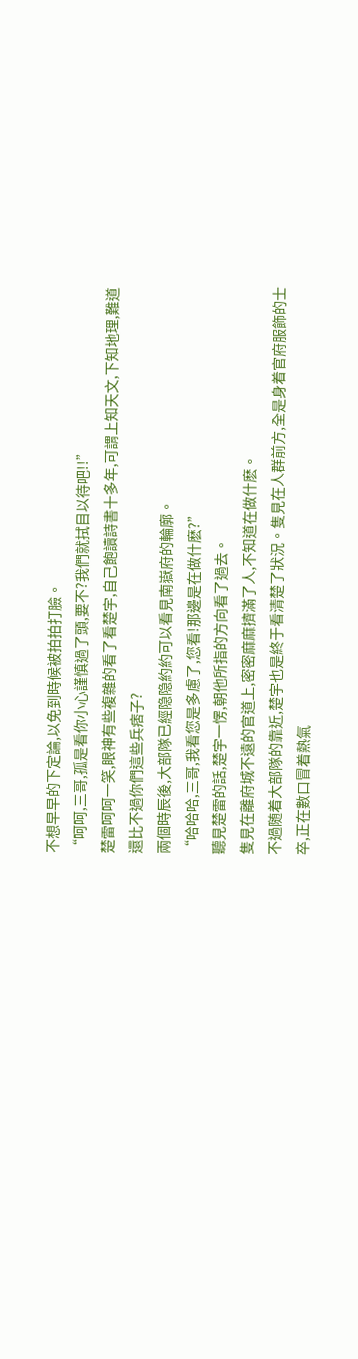不想早早的下定論,以免到時候被拍拍打臉。
“呵呵,三哥,孤是看你小心謹慎過了頭,要不?我們就拭目以待吧!!”
楚雷呵呵一笑,眼神有些複雜的看了看楚宇,自己飽讀詩書十多年,可謂上知天文,下知地理,難道還比不過你們這些兵痞子?
兩個時辰後,大部隊已經隐隐約約可以看見南嶽府的輪廓。
“哈哈哈,三哥,我看您是多慮了,您看!那邊是在做什麽?”
聽見楚雷的話,楚宇一愣,朝他所指的方向看了過去。
隻見在離府城不遠的官道上,密密麻麻擠滿了人,不知道在做什麽。
不過随着大部隊的靠近,楚宇也是終于看清楚了狀況。隻見在人群前方,全是身着官府服飾的士卒,正在數口冒着熱氣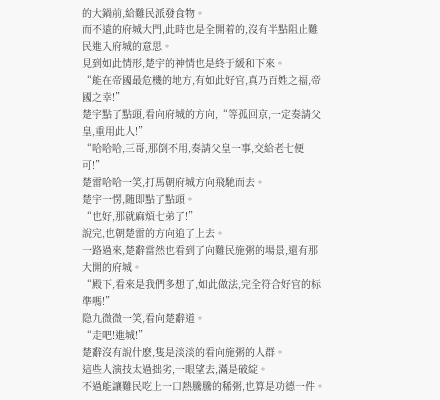的大鍋前,給難民派發食物。
而不遠的府城大門,此時也是全開着的,沒有半點阻止難民進入府城的意思。
見到如此情形,楚宇的神情也是終于緩和下來。
“能在帝國最危機的地方,有如此好官,真乃百姓之福,帝國之幸!”
楚宇點了點頭,看向府城的方向,“等孤回京,一定奏請父皇,重用此人!”
“哈哈哈,三哥,那倒不用,奏請父皇一事,交給老七便可!”
楚雷哈哈一笑,打馬朝府城方向飛馳而去。
楚宇一愣,随即點了點頭。
“也好,那就麻煩七弟了!”
說完,也朝楚雷的方向追了上去。
一路過來,楚辭當然也看到了向難民施粥的場景,還有那大開的府城。
“殿下,看來是我們多想了,如此做法,完全符合好官的标準嗎!”
隐九微微一笑,看向楚辭道。
“走吧!進城!”
楚辭沒有說什麽,隻是淡淡的看向施粥的人群。
這些人演技太過拙劣,一眼望去,滿是破綻。
不過能讓難民吃上一口熱騰騰的稀粥,也算是功德一件。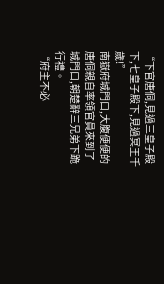“下官唐侗,見過三皇子殿下,七皇子殿下,見過冥王千歲!”
南嶽府城門口,大腹便便的唐侗親自率領官員來到了城門口,朝楚辭三兄弟下跪行禮。
“府主不必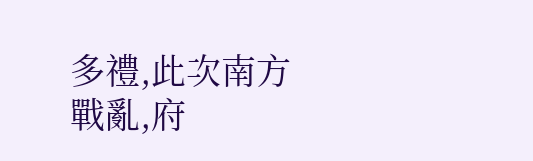多禮,此次南方戰亂,府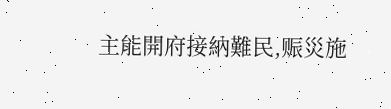主能開府接納難民,赈災施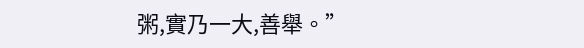粥,實乃一大,善舉。”